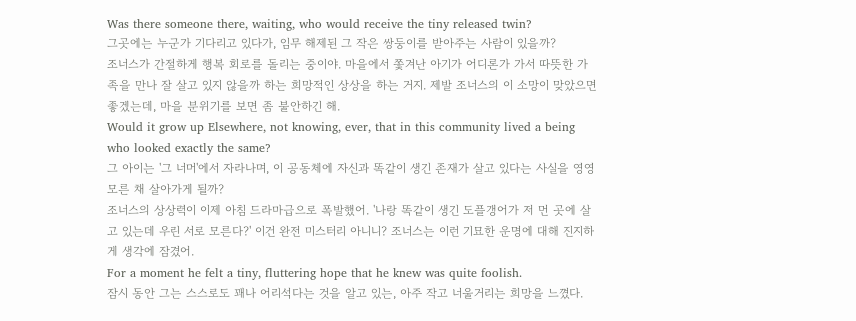Was there someone there, waiting, who would receive the tiny released twin?
그곳에는 누군가 기다리고 있다가, 임무 해제된 그 작은 쌍둥이를 받아주는 사람이 있을까?
조너스가 간절하게 행복 회로를 돌리는 중이야. 마을에서 쫓겨난 아기가 어디론가 가서 따뜻한 가족을 만나 잘 살고 있지 않을까 하는 희망적인 상상을 하는 거지. 제발 조너스의 이 소망이 맞았으면 좋겠는데, 마을 분위기를 보면 좀 불안하긴 해.
Would it grow up Elsewhere, not knowing, ever, that in this community lived a being who looked exactly the same?
그 아이는 '그 너머'에서 자라나며, 이 공동체에 자신과 똑같이 생긴 존재가 살고 있다는 사실을 영영 모른 채 살아가게 될까?
조너스의 상상력이 이제 아침 드라마급으로 폭발했어. '나랑 똑같이 생긴 도플갱어가 저 먼 곳에 살고 있는데 우린 서로 모른다?' 이건 완전 미스터리 아니니? 조너스는 이런 기묘한 운명에 대해 진지하게 생각에 잠겼어.
For a moment he felt a tiny, fluttering hope that he knew was quite foolish.
잠시 동안 그는 스스로도 꽤나 어리석다는 것을 알고 있는, 아주 작고 너울거리는 희망을 느꼈다.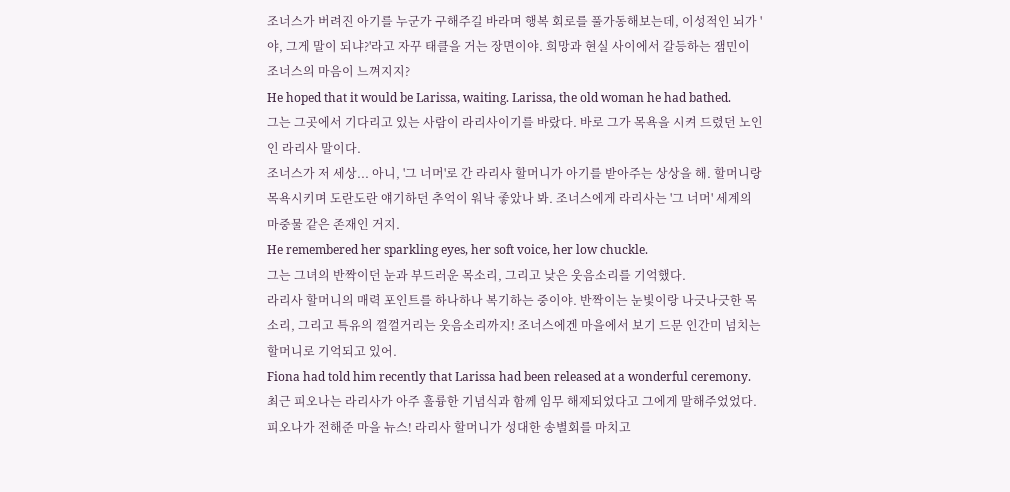조너스가 버려진 아기를 누군가 구해주길 바라며 행복 회로를 풀가동해보는데, 이성적인 뇌가 '야, 그게 말이 되냐?'라고 자꾸 태클을 거는 장면이야. 희망과 현실 사이에서 갈등하는 잼민이 조너스의 마음이 느껴지지?
He hoped that it would be Larissa, waiting. Larissa, the old woman he had bathed.
그는 그곳에서 기다리고 있는 사람이 라리사이기를 바랐다. 바로 그가 목욕을 시켜 드렸던 노인인 라리사 말이다.
조너스가 저 세상... 아니, '그 너머'로 간 라리사 할머니가 아기를 받아주는 상상을 해. 할머니랑 목욕시키며 도란도란 얘기하던 추억이 워낙 좋았나 봐. 조너스에게 라리사는 '그 너머' 세계의 마중물 같은 존재인 거지.
He remembered her sparkling eyes, her soft voice, her low chuckle.
그는 그녀의 반짝이던 눈과 부드러운 목소리, 그리고 낮은 웃음소리를 기억했다.
라리사 할머니의 매력 포인트를 하나하나 복기하는 중이야. 반짝이는 눈빛이랑 나긋나긋한 목소리, 그리고 특유의 껄껄거리는 웃음소리까지! 조너스에겐 마을에서 보기 드문 인간미 넘치는 할머니로 기억되고 있어.
Fiona had told him recently that Larissa had been released at a wonderful ceremony.
최근 피오나는 라리사가 아주 훌륭한 기념식과 함께 임무 해제되었다고 그에게 말해주었었다.
피오나가 전해준 마을 뉴스! 라리사 할머니가 성대한 송별회를 마치고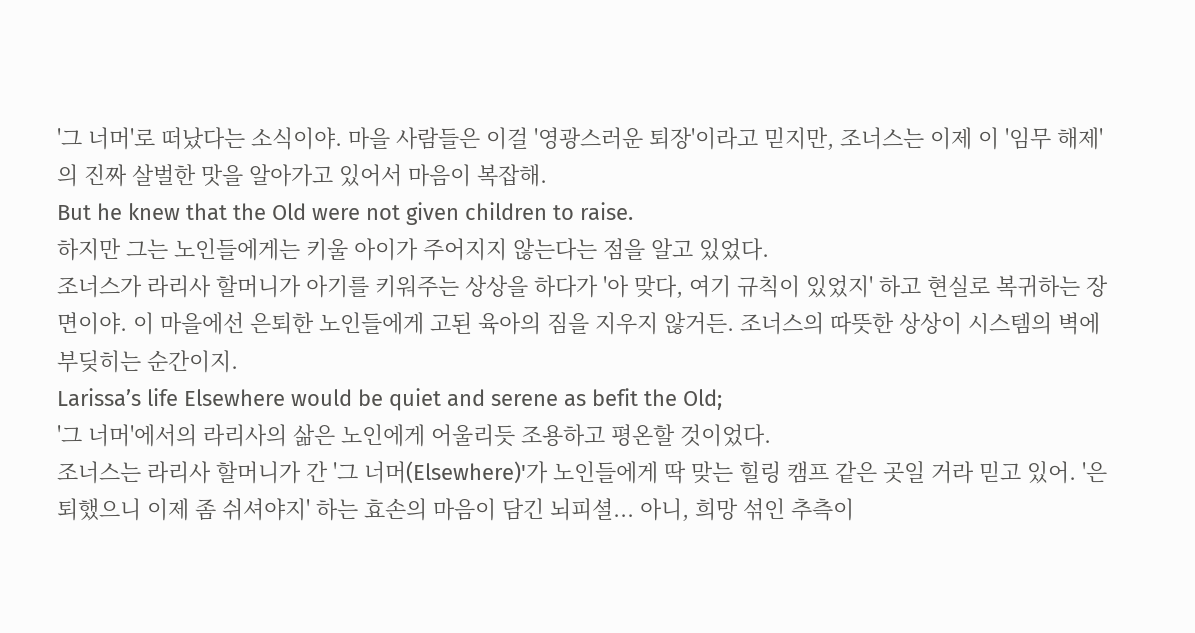'그 너머'로 떠났다는 소식이야. 마을 사람들은 이걸 '영광스러운 퇴장'이라고 믿지만, 조너스는 이제 이 '임무 해제'의 진짜 살벌한 맛을 알아가고 있어서 마음이 복잡해.
But he knew that the Old were not given children to raise.
하지만 그는 노인들에게는 키울 아이가 주어지지 않는다는 점을 알고 있었다.
조너스가 라리사 할머니가 아기를 키워주는 상상을 하다가 '아 맞다, 여기 규칙이 있었지' 하고 현실로 복귀하는 장면이야. 이 마을에선 은퇴한 노인들에게 고된 육아의 짐을 지우지 않거든. 조너스의 따뜻한 상상이 시스템의 벽에 부딪히는 순간이지.
Larissa’s life Elsewhere would be quiet and serene as befit the Old;
'그 너머'에서의 라리사의 삶은 노인에게 어울리듯 조용하고 평온할 것이었다.
조너스는 라리사 할머니가 간 '그 너머(Elsewhere)'가 노인들에게 딱 맞는 힐링 캠프 같은 곳일 거라 믿고 있어. '은퇴했으니 이제 좀 쉬셔야지' 하는 효손의 마음이 담긴 뇌피셜... 아니, 희망 섞인 추측이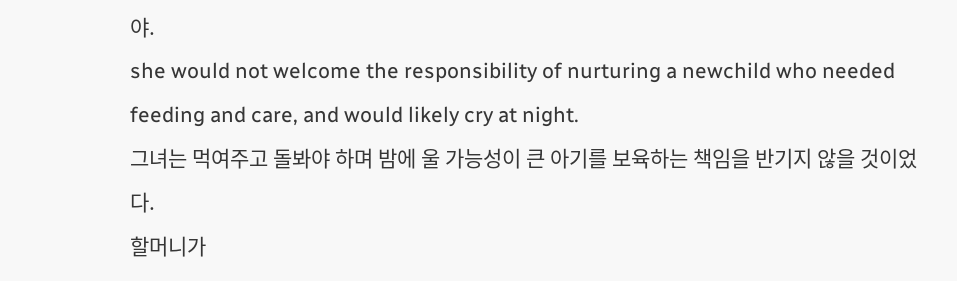야.
she would not welcome the responsibility of nurturing a newchild who needed feeding and care, and would likely cry at night.
그녀는 먹여주고 돌봐야 하며 밤에 울 가능성이 큰 아기를 보육하는 책임을 반기지 않을 것이었다.
할머니가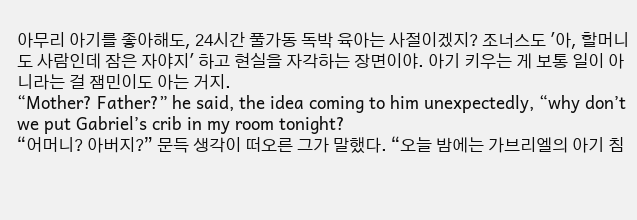아무리 아기를 좋아해도, 24시간 풀가동 독박 육아는 사절이겠지? 조너스도 '아, 할머니도 사람인데 잠은 자야지' 하고 현실을 자각하는 장면이야. 아기 키우는 게 보통 일이 아니라는 걸 잼민이도 아는 거지.
“Mother? Father?” he said, the idea coming to him unexpectedly, “why don’t we put Gabriel’s crib in my room tonight?
“어머니? 아버지?” 문득 생각이 떠오른 그가 말했다. “오늘 밤에는 가브리엘의 아기 침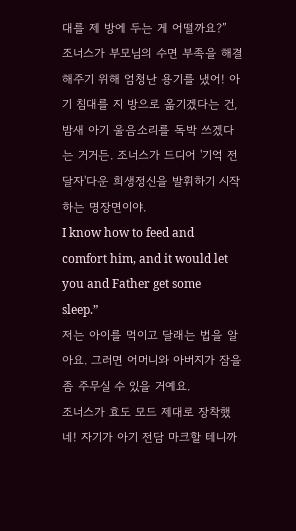대를 제 방에 두는 게 어떨까요?”
조너스가 부모님의 수면 부족을 해결해주기 위해 엄청난 용기를 냈어! 아기 침대를 지 방으로 옮기겠다는 건, 밤새 아기 울음소리를 독박 쓰겠다는 거거든. 조너스가 드디어 '기억 전달자'다운 희생정신을 발휘하기 시작하는 명장면이야.
I know how to feed and comfort him, and it would let you and Father get some sleep.”
저는 아이를 먹이고 달래는 법을 알아요. 그러면 어머니와 아버지가 잠을 좀 주무실 수 있을 거예요.
조너스가 효도 모드 제대로 장착했네! 자기가 아기 전담 마크할 테니까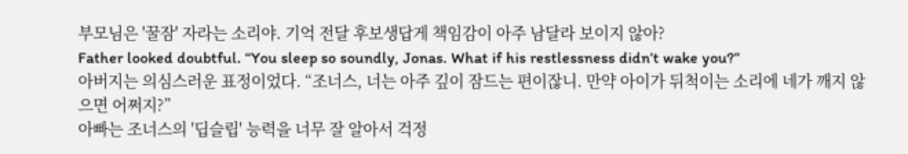부모님은 '꿀잠' 자라는 소리야. 기억 전달 후보생답게 책임감이 아주 남달라 보이지 않아?
Father looked doubtful. “You sleep so soundly, Jonas. What if his restlessness didn’t wake you?”
아버지는 의심스러운 표정이었다. “조너스, 너는 아주 깊이 잠드는 편이잖니. 만약 아이가 뒤척이는 소리에 네가 깨지 않으면 어쩌지?”
아빠는 조너스의 '딥슬립' 능력을 너무 잘 알아서 걱정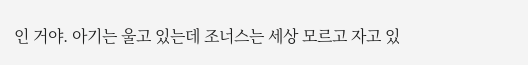인 거야. 아기는 울고 있는데 조너스는 세상 모르고 자고 있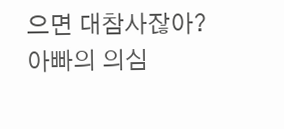으면 대참사잖아? 아빠의 의심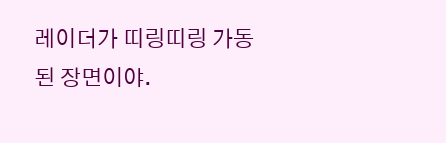레이더가 띠링띠링 가동된 장면이야.